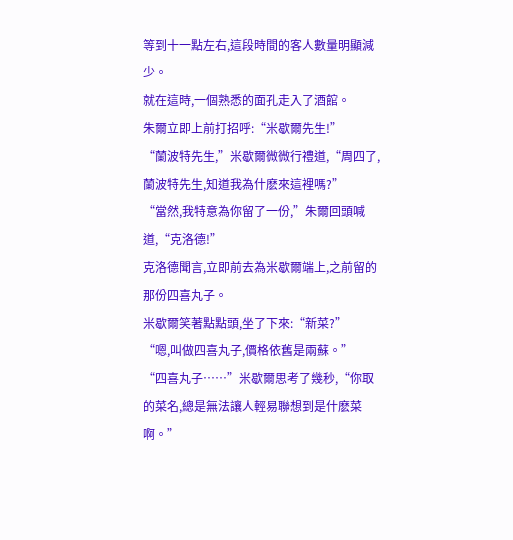等到十一點左右,這段時間的客人數量明顯減少。
就在這時,一個熟悉的面孔走入了酒館。
朱爾立即上前打招呼:“米歇爾先生!”
“蘭波特先生,”米歇爾微微行禮道,“周四了,蘭波特先生,知道我為什麽來這裡嗎?”
“當然,我特意為你留了一份,”朱爾回頭喊道,“克洛德!”
克洛德聞言,立即前去為米歇爾端上,之前留的那份四喜丸子。
米歇爾笑著點點頭,坐了下來:“新菜?”
“嗯,叫做四喜丸子,價格依舊是兩蘇。”
“四喜丸子……”米歇爾思考了幾秒,“你取的菜名,總是無法讓人輕易聯想到是什麽菜啊。”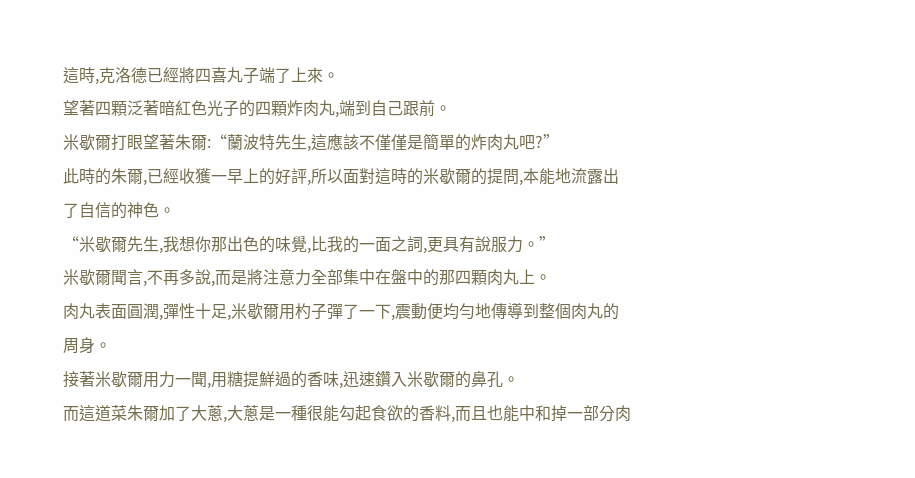這時,克洛德已經將四喜丸子端了上來。
望著四顆泛著暗紅色光子的四顆炸肉丸,端到自己跟前。
米歇爾打眼望著朱爾:“蘭波特先生,這應該不僅僅是簡單的炸肉丸吧?”
此時的朱爾,已經收獲一早上的好評,所以面對這時的米歇爾的提問,本能地流露出了自信的神色。
“米歇爾先生,我想你那出色的味覺,比我的一面之詞,更具有說服力。”
米歇爾聞言,不再多說,而是將注意力全部集中在盤中的那四顆肉丸上。
肉丸表面圓潤,彈性十足,米歇爾用杓子彈了一下,震動便均勻地傳導到整個肉丸的周身。
接著米歇爾用力一聞,用糖提鮮過的香味,迅速鑽入米歇爾的鼻孔。
而這道菜朱爾加了大蔥,大蔥是一種很能勾起食欲的香料,而且也能中和掉一部分肉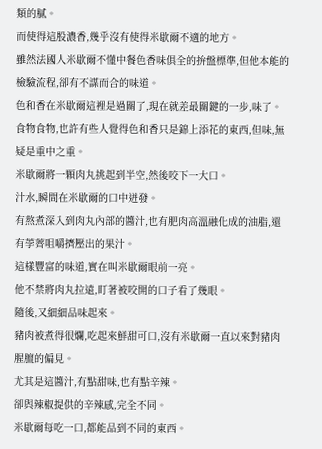類的膩。
而使得這股濃香,幾乎沒有使得米歇爾不適的地方。
雖然法國人米歇爾不懂中餐色香味俱全的拚盤標準,但他本能的檢驗流程,卻有不謀而合的味道。
色和香在米歇爾這裡是過關了,現在就差最關鍵的一步,味了。
食物食物,也許有些人覺得色和香只是錦上添花的東西,但味,無疑是重中之重。
米歇爾將一顆肉丸挑起到半空,然後咬下一大口。
汁水,瞬間在米歇爾的口中迸發。
有熬煮深入到肉丸內部的醬汁,也有肥肉高溫融化成的油脂,還有荸薺咀嚼擠壓出的果汁。
這樣豐富的味道,實在叫米歇爾眼前一亮。
他不禁將肉丸拉遠,盯著被咬開的口子看了幾眼。
隨後,又細細品味起來。
豬肉被煮得很爛,吃起來鮮甜可口,沒有米歇爾一直以來對豬肉腥膻的偏見。
尤其是這醬汁,有點甜味,也有點辛辣。
卻與辣椒提供的辛辣感,完全不同。
米歇爾每吃一口,都能品到不同的東西。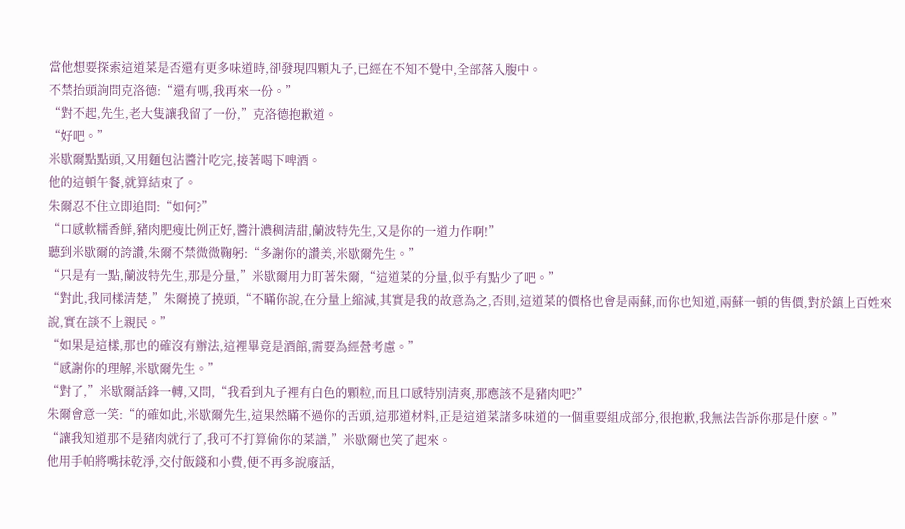當他想要探索這道菜是否還有更多味道時,卻發現四顆丸子,已經在不知不覺中,全部落入腹中。
不禁抬頭詢問克洛德:“還有嗎,我再來一份。”
“對不起,先生,老大隻讓我留了一份,”克洛德抱歉道。
“好吧。”
米歇爾點點頭,又用麵包沾醬汁吃完,接著喝下啤酒。
他的這頓午餐,就算結束了。
朱爾忍不住立即追問:“如何?”
“口感軟糯香鮮,豬肉肥瘦比例正好,醬汁濃稠清甜,蘭波特先生,又是你的一道力作啊!”
聽到米歇爾的誇讚,朱爾不禁微微鞠躬:“多謝你的讚美,米歇爾先生。”
“只是有一點,蘭波特先生,那是分量,”米歇爾用力盯著朱爾,“這道菜的分量,似乎有點少了吧。”
“對此,我同樣清楚,”朱爾撓了撓頭,“不瞞你說,在分量上縮減,其實是我的故意為之,否則,這道菜的價格也會是兩蘇,而你也知道,兩蘇一頓的售價,對於鎮上百姓來說,實在談不上親民。”
“如果是這樣,那也的確沒有辦法,這裡畢竟是酒館,需要為經營考慮。”
“感謝你的理解,米歇爾先生。”
“對了,”米歇爾話鋒一轉,又問,“我看到丸子裡有白色的顆粒,而且口感特別清爽,那應該不是豬肉吧?”
朱爾會意一笑:“的確如此,米歇爾先生,這果然瞞不過你的舌頭,這那道材料,正是這道菜諸多味道的一個重要組成部分,很抱歉,我無法告訴你那是什麽。”
“讓我知道那不是豬肉就行了,我可不打算偷你的菜譜,”米歇爾也笑了起來。
他用手帕將嘴抹乾淨,交付飯錢和小費,便不再多說廢話,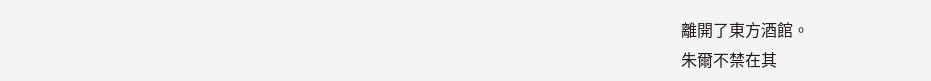離開了東方酒館。
朱爾不禁在其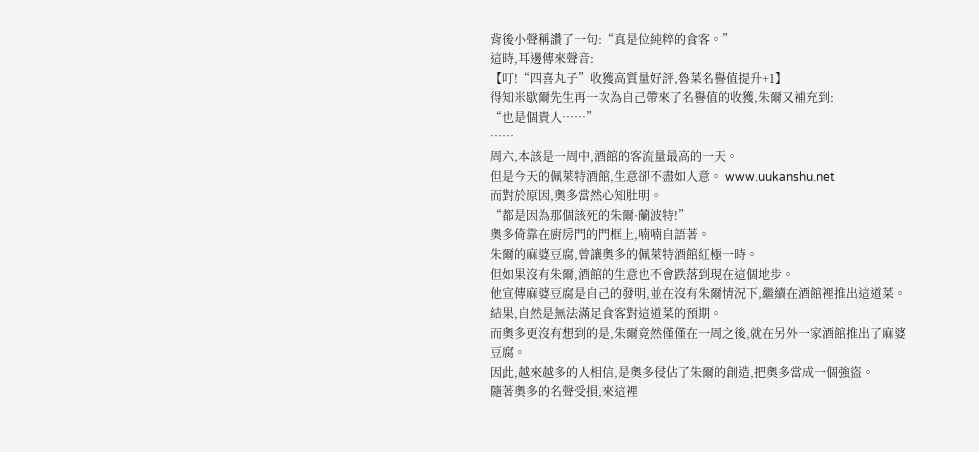背後小聲稱讚了一句:“真是位純粹的食客。”
這時,耳邊傳來聲音:
【叮!“四喜丸子”收獲高質量好評,魯菜名譽值提升+1】
得知米歇爾先生再一次為自己帶來了名譽值的收獲,朱爾又補充到:
“也是個貴人……”
……
周六,本該是一周中,酒館的客流量最高的一天。
但是今天的佩萊特酒館,生意卻不盡如人意。 www.uukanshu.net
而對於原因,奧多當然心知肚明。
“都是因為那個該死的朱爾·蘭波特!”
奧多倚靠在廚房門的門框上,喃喃自語著。
朱爾的麻婆豆腐,曾讓奧多的佩萊特酒館紅極一時。
但如果沒有朱爾,酒館的生意也不會跌落到現在這個地步。
他宣傳麻婆豆腐是自己的發明,並在沒有朱爾情況下,繼續在酒館裡推出這道菜。
結果,自然是無法滿足食客對這道菜的預期。
而奧多更沒有想到的是,朱爾竟然僅僅在一周之後,就在另外一家酒館推出了麻婆豆腐。
因此,越來越多的人相信,是奧多侵佔了朱爾的創造,把奧多當成一個強盜。
隨著奧多的名聲受損,來這裡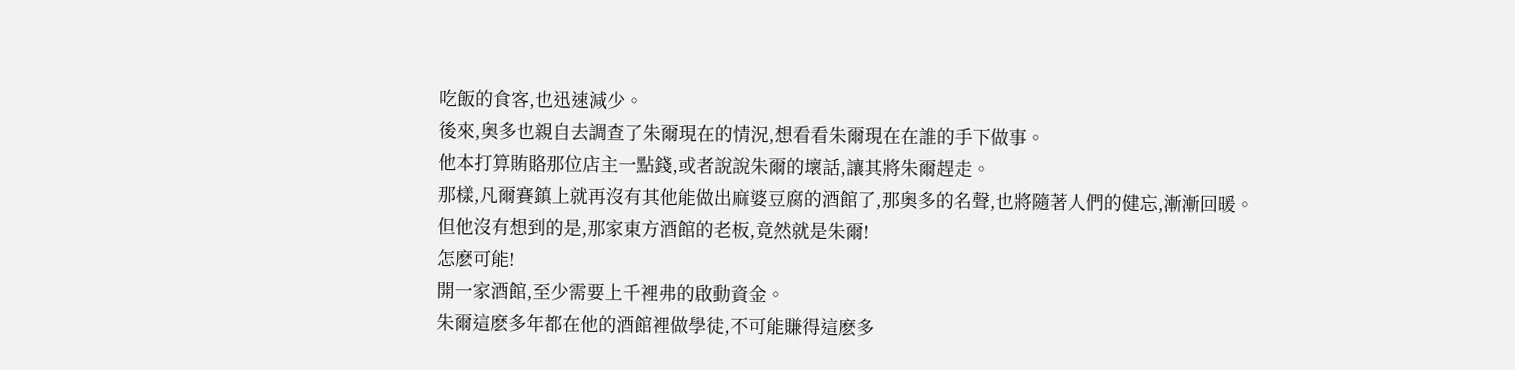吃飯的食客,也迅速減少。
後來,奧多也親自去調查了朱爾現在的情況,想看看朱爾現在在誰的手下做事。
他本打算賄賂那位店主一點錢,或者說說朱爾的壞話,讓其將朱爾趕走。
那樣,凡爾賽鎮上就再沒有其他能做出麻婆豆腐的酒館了,那奧多的名聲,也將隨著人們的健忘,漸漸回暖。
但他沒有想到的是,那家東方酒館的老板,竟然就是朱爾!
怎麽可能!
開一家酒館,至少需要上千裡弗的啟動資金。
朱爾這麽多年都在他的酒館裡做學徒,不可能賺得這麽多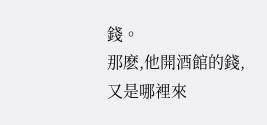錢。
那麽,他開酒館的錢,又是哪裡來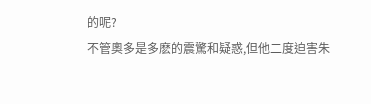的呢?
不管奧多是多麽的震驚和疑惑,但他二度迫害朱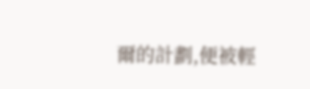爾的計劃,便被輕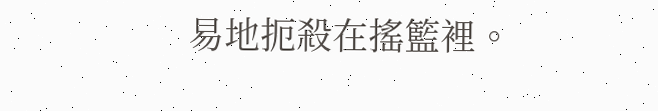易地扼殺在搖籃裡。